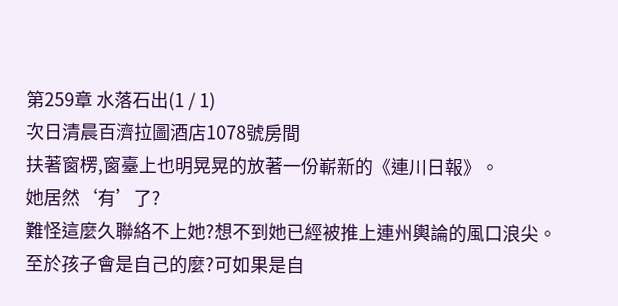第259章 水落石出(1 / 1)
次日清晨百濟拉圖酒店1078號房間
扶著窗楞,窗臺上也明晃晃的放著一份嶄新的《連川日報》。
她居然‘有’了?
難怪這麼久聯絡不上她?想不到她已經被推上連州輿論的風口浪尖。
至於孩子會是自己的麼?可如果是自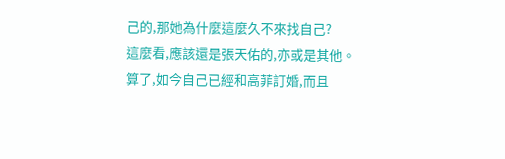己的,那她為什麼這麼久不來找自己?
這麼看,應該還是張天佑的,亦或是其他。
算了,如今自己已經和高菲訂婚,而且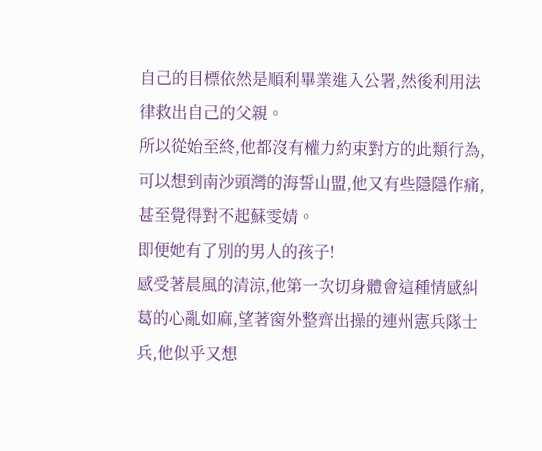自己的目標依然是順利畢業進入公署,然後利用法律救出自己的父親。
所以從始至終,他都沒有權力約束對方的此類行為,可以想到南沙頭灣的海誓山盟,他又有些隱隱作痛,甚至覺得對不起蘇雯婧。
即便她有了別的男人的孩子!
感受著晨風的清涼,他第一次切身體會這種情感糾葛的心亂如麻,望著窗外整齊出操的連州憲兵隊士兵,他似乎又想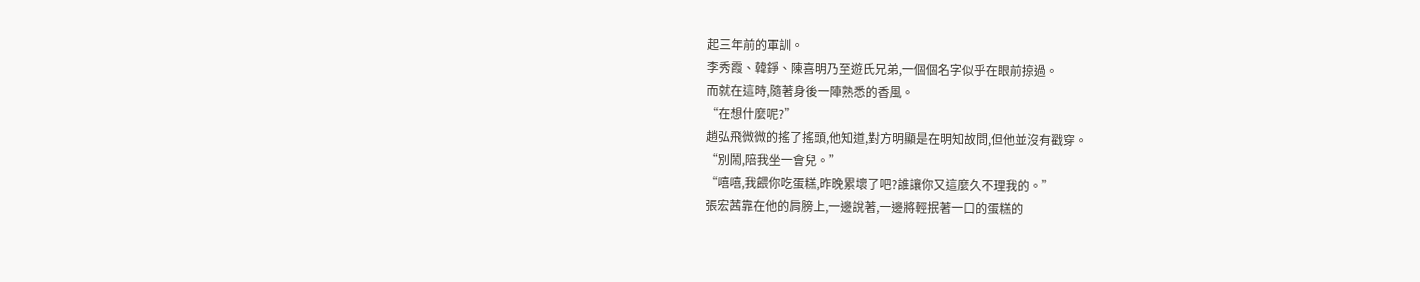起三年前的軍訓。
李秀霞、韓錚、陳喜明乃至遊氏兄弟,一個個名字似乎在眼前掠過。
而就在這時,隨著身後一陣熟悉的香風。
“在想什麼呢?”
趙弘飛微微的搖了搖頭,他知道,對方明顯是在明知故問,但他並沒有戳穿。
“別鬧,陪我坐一會兒。”
“嘻嘻,我餵你吃蛋糕,昨晚累壞了吧?誰讓你又這麼久不理我的。”
張宏茜靠在他的肩膀上,一邊說著,一邊將輕抿著一口的蛋糕的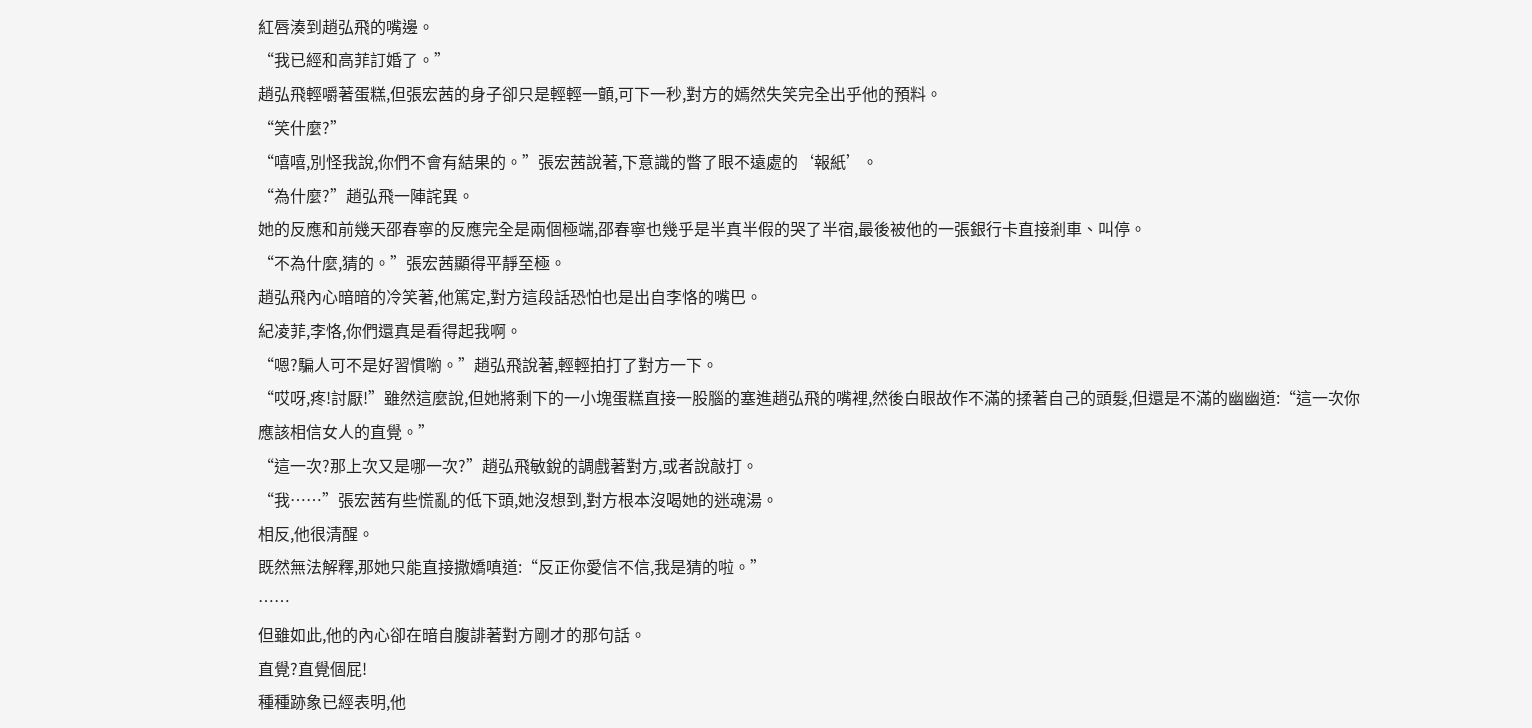紅唇湊到趙弘飛的嘴邊。
“我已經和高菲訂婚了。”
趙弘飛輕嚼著蛋糕,但張宏茜的身子卻只是輕輕一顫,可下一秒,對方的嫣然失笑完全出乎他的預料。
“笑什麼?”
“嘻嘻,別怪我說,你們不會有結果的。”張宏茜說著,下意識的瞥了眼不遠處的‘報紙’。
“為什麼?”趙弘飛一陣詫異。
她的反應和前幾天邵春寧的反應完全是兩個極端,邵春寧也幾乎是半真半假的哭了半宿,最後被他的一張銀行卡直接剎車、叫停。
“不為什麼,猜的。”張宏茜顯得平靜至極。
趙弘飛內心暗暗的冷笑著,他篤定,對方這段話恐怕也是出自李恪的嘴巴。
紀凌菲,李恪,你們還真是看得起我啊。
“嗯?騙人可不是好習慣喲。”趙弘飛說著,輕輕拍打了對方一下。
“哎呀,疼!討厭!”雖然這麼說,但她將剩下的一小塊蛋糕直接一股腦的塞進趙弘飛的嘴裡,然後白眼故作不滿的揉著自己的頭髮,但還是不滿的幽幽道:“這一次你應該相信女人的直覺。”
“這一次?那上次又是哪一次?”趙弘飛敏銳的調戲著對方,或者說敲打。
“我……”張宏茜有些慌亂的低下頭,她沒想到,對方根本沒喝她的迷魂湯。
相反,他很清醒。
既然無法解釋,那她只能直接撒嬌嗔道:“反正你愛信不信,我是猜的啦。”
……
但雖如此,他的內心卻在暗自腹誹著對方剛才的那句話。
直覺?直覺個屁!
種種跡象已經表明,他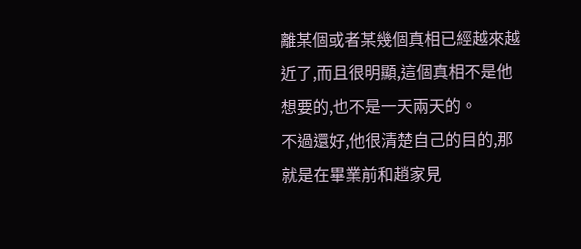離某個或者某幾個真相已經越來越近了,而且很明顯,這個真相不是他想要的,也不是一天兩天的。
不過還好,他很清楚自己的目的,那就是在畢業前和趙家見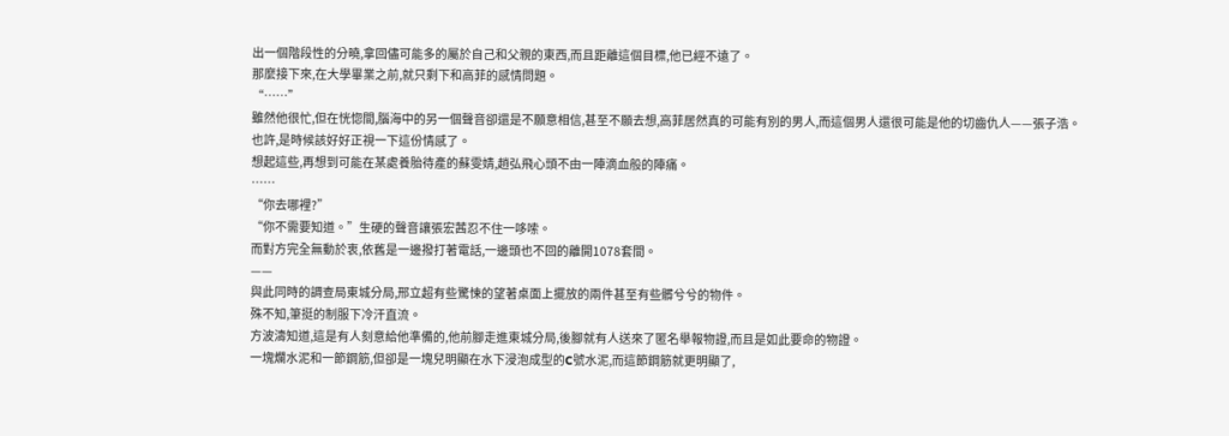出一個階段性的分曉,拿回儘可能多的屬於自己和父親的東西,而且距離這個目標,他已經不遠了。
那麼接下來,在大學畢業之前,就只剩下和高菲的感情問題。
“……”
雖然他很忙,但在恍惚間,腦海中的另一個聲音卻還是不願意相信,甚至不願去想,高菲居然真的可能有別的男人,而這個男人還很可能是他的切齒仇人——張子浩。
也許,是時候該好好正視一下這份情感了。
想起這些,再想到可能在某處養胎待產的蘇雯婧,趙弘飛心頭不由一陣滴血般的陣痛。
……
“你去哪裡?”
“你不需要知道。”生硬的聲音讓張宏茜忍不住一哆嗦。
而對方完全無動於衷,依舊是一邊撥打著電話,一邊頭也不回的離開1078套間。
——
與此同時的調查局東城分局,邢立超有些驚悚的望著桌面上擺放的兩件甚至有些髒兮兮的物件。
殊不知,筆挺的制服下冷汗直流。
方波濤知道,這是有人刻意給他準備的,他前腳走進東城分局,後腳就有人送來了匿名舉報物證,而且是如此要命的物證。
一塊爛水泥和一節鋼筋,但卻是一塊兒明顯在水下浸泡成型的C號水泥,而這節鋼筋就更明顯了,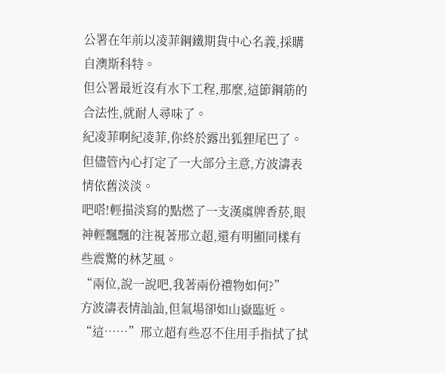公署在年前以凌菲鋼鐵期貨中心名義,採購自澳斯科特。
但公署最近沒有水下工程,那麼,這節鋼筋的合法性,就耐人尋味了。
紀凌菲啊紀凌菲,你終於露出狐狸尾巴了。
但儘管內心打定了一大部分主意,方波濤表情依舊淡淡。
吧嗒!輕描淡寫的點燃了一支漢虞牌香菸,眼神輕飄飄的注視著邢立超,還有明顯同樣有些震驚的林芝風。
“兩位,說一說吧,我著兩份禮物如何?”
方波濤表情訕訕,但氣場卻如山嶽臨近。
“這……”邢立超有些忍不住用手指拭了拭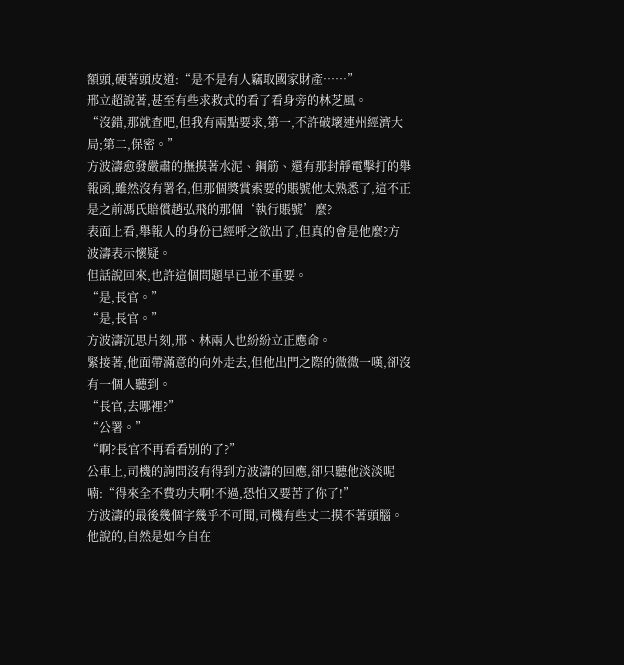額頭,硬著頭皮道:“是不是有人竊取國家財產……”
邢立超說著,甚至有些求救式的看了看身旁的林芝風。
“沒錯,那就查吧,但我有兩點要求,第一,不許破壞連州經濟大局;第二,保密。”
方波濤愈發嚴肅的撫摸著水泥、鋼筋、還有那封靜電擊打的舉報函,雖然沒有署名,但那個獎賞索要的賬號他太熟悉了,這不正是之前馮氏賠償趙弘飛的那個‘執行賬號’麼?
表面上看,舉報人的身份已經呼之欲出了,但真的會是他麼?方波濤表示懷疑。
但話說回來,也許這個問題早已並不重要。
“是,長官。”
“是,長官。”
方波濤沉思片刻,邢、林兩人也紛紛立正應命。
緊接著,他面帶滿意的向外走去,但他出門之際的微微一嘆,卻沒有一個人聽到。
“長官,去哪裡?”
“公署。”
“啊?長官不再看看別的了?”
公車上,司機的詢問沒有得到方波濤的回應,卻只聽他淡淡呢喃:“得來全不費功夫啊!不過,恐怕又要苦了你了!”
方波濤的最後幾個字幾乎不可聞,司機有些丈二摸不著頭腦。
他說的,自然是如今自在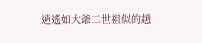逍遙如大爺二世祖似的趙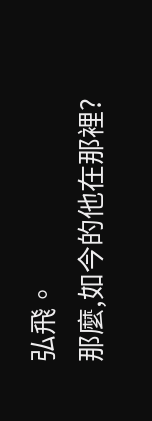弘飛。
那麼,如今的他在那裡?